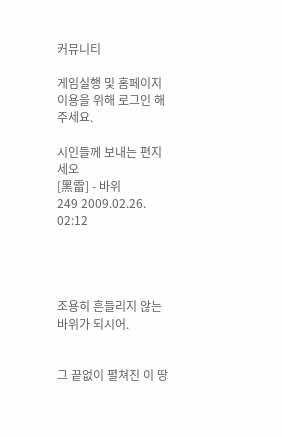커뮤니티

게임실행 및 홈페이지 이용을 위해 로그인 해주세요.

시인들께 보내는 편지 세오
[黑雷] - 바위
249 2009.02.26. 02:12




조용히 흔들리지 않는 바위가 되시어.


그 끝없이 펼쳐진 이 땅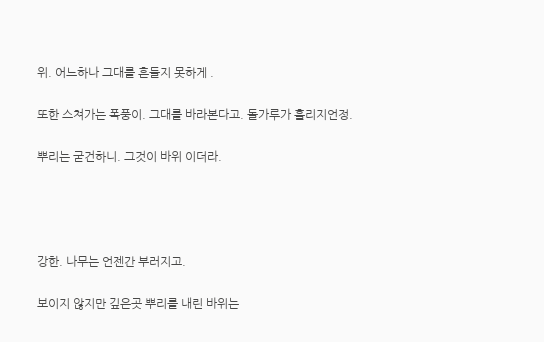위. 어느하나 그대를 흔들지 못하게 .

또한 스쳐가는 폭풍이. 그대를 바라본다고. 돌가루가 흘리지언정.

뿌리는 굳건하니. 그것이 바위 이더라.




강한. 나무는 언젠간 부러지고.

보이지 않지만 깊은곳 뿌리를 내린 바위는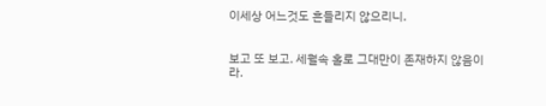이세상 어느것도 흔들리지 않으리니.


보고 또 보고. 세월속 홀로 그대만이 존재하지 않음이라.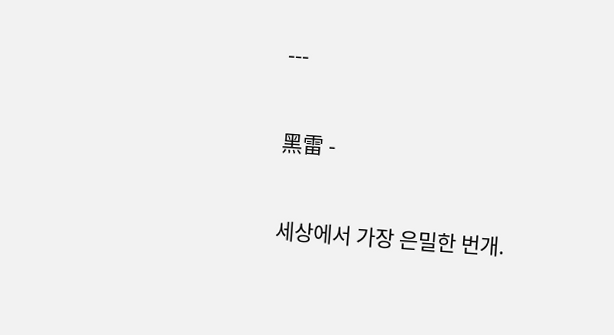---


黑雷 -


세상에서 가장 은밀한 번개.